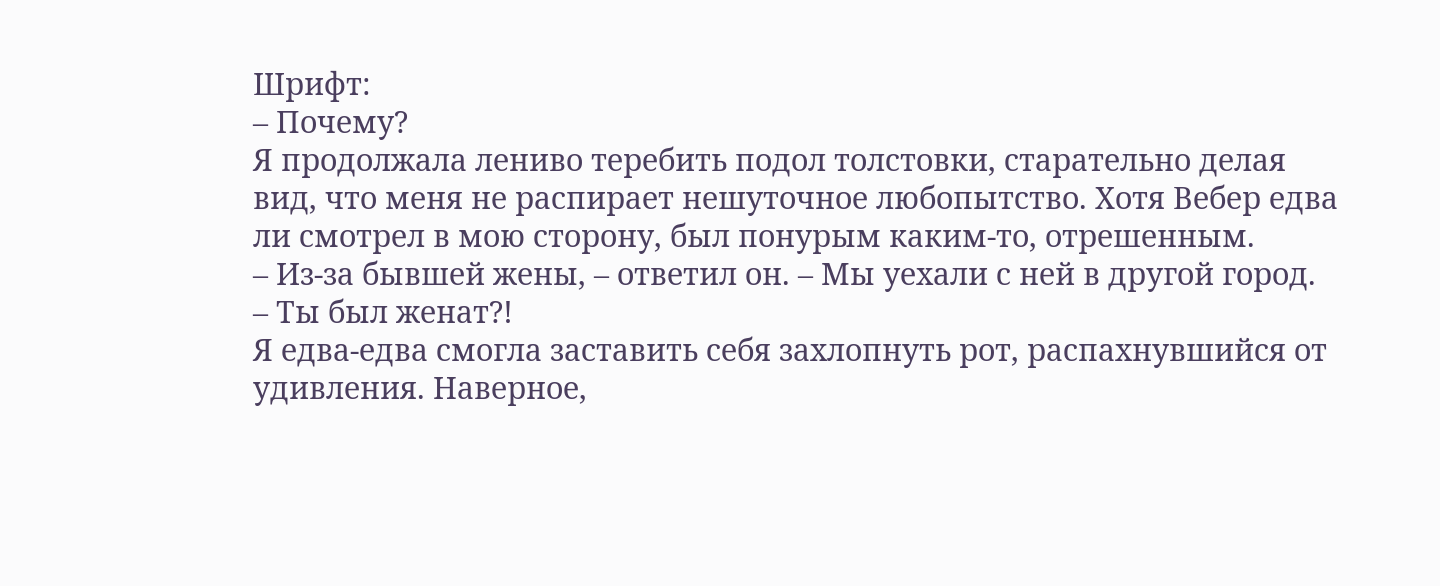Шрифт:
– Почему?
Я продолжала лениво теребить подол толстовки, старательно делая вид, что меня не распирает нешуточное любопытство. Хотя Вебер едва ли смотрел в мою сторону, был понурым каким-то, отрешенным.
– Из-за бывшей жены, – ответил он. – Мы уехали с ней в другой город.
– Ты был женат?!
Я едва-едва смогла заставить себя захлопнуть рот, распахнувшийся от удивления. Наверное,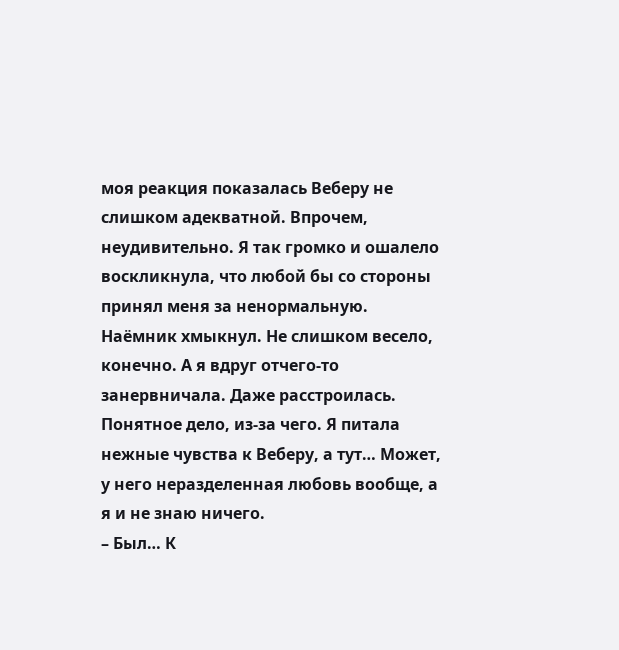моя реакция показалась Веберу не слишком адекватной. Впрочем, неудивительно. Я так громко и ошалело воскликнула, что любой бы со стороны принял меня за ненормальную.
Наёмник хмыкнул. Не слишком весело, конечно. А я вдруг отчего-то занервничала. Даже расстроилась. Понятное дело, из-за чего. Я питала нежные чувства к Веберу, а тут… Может, у него неразделенная любовь вообще, а я и не знаю ничего.
– Был… К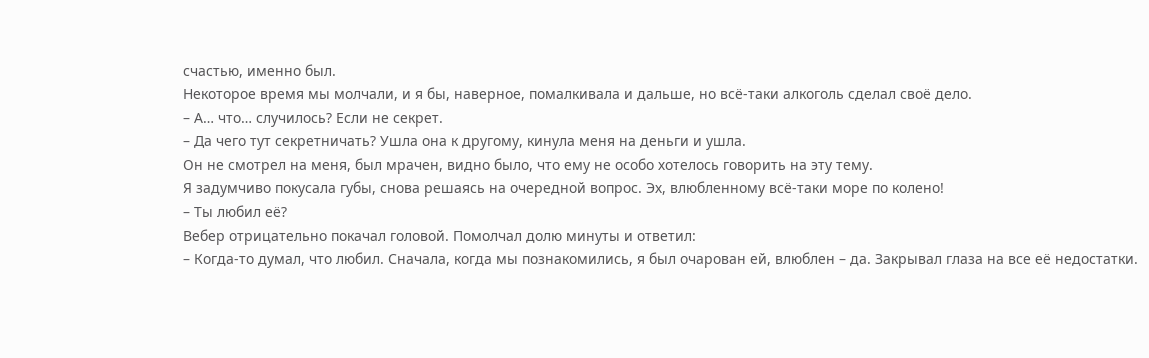счастью, именно был.
Некоторое время мы молчали, и я бы, наверное, помалкивала и дальше, но всё-таки алкоголь сделал своё дело.
– А… что… случилось? Если не секрет.
– Да чего тут секретничать? Ушла она к другому, кинула меня на деньги и ушла.
Он не смотрел на меня, был мрачен, видно было, что ему не особо хотелось говорить на эту тему.
Я задумчиво покусала губы, снова решаясь на очередной вопрос. Эх, влюбленному всё-таки море по колено!
– Ты любил её?
Вебер отрицательно покачал головой. Помолчал долю минуты и ответил:
– Когда-то думал, что любил. Сначала, когда мы познакомились, я был очарован ей, влюблен – да. Закрывал глаза на все её недостатки.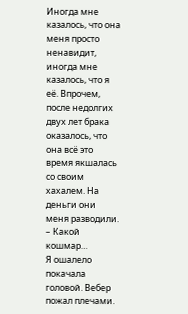Иногда мне казалось, что она меня просто ненавидит, иногда мне казалось, что я её. Впрочем, после недолгих двух лет брака оказалось, что она всё это время якшалась со своим хахалем. На деньги они меня разводили.
– Какой кошмар…
Я ошалело покачала головой. Вебер пожал плечами.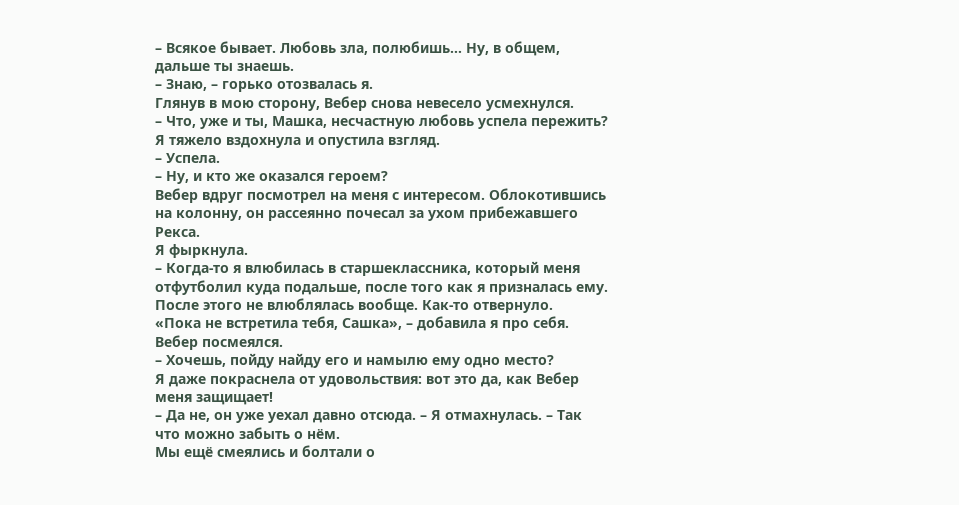– Всякое бывает. Любовь зла, полюбишь… Ну, в общем, дальше ты знаешь.
– Знаю, – горько отозвалась я.
Глянув в мою сторону, Вебер снова невесело усмехнулся.
– Что, уже и ты, Машка, несчастную любовь успела пережить?
Я тяжело вздохнула и опустила взгляд.
– Успела.
– Ну, и кто же оказался героем?
Вебер вдруг посмотрел на меня с интересом. Облокотившись на колонну, он рассеянно почесал за ухом прибежавшего Рекса.
Я фыркнула.
– Когда-то я влюбилась в старшеклассника, который меня отфутболил куда подальше, после того как я призналась ему. После этого не влюблялась вообще. Как-то отвернуло.
«Пока не встретила тебя, Сашка», – добавила я про себя.
Вебер посмеялся.
– Хочешь, пойду найду его и намылю ему одно место?
Я даже покраснела от удовольствия: вот это да, как Вебер меня защищает!
– Да не, он уже уехал давно отсюда. – Я отмахнулась. – Так что можно забыть о нём.
Мы ещё смеялись и болтали о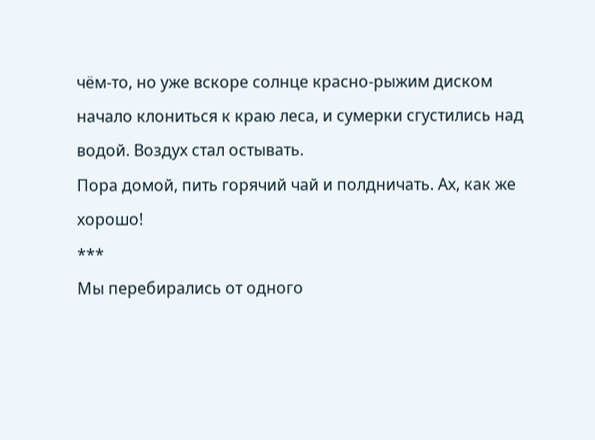чём-то, но уже вскоре солнце красно-рыжим диском начало клониться к краю леса, и сумерки сгустились над водой. Воздух стал остывать.
Пора домой, пить горячий чай и полдничать. Ах, как же хорошо!
***
Мы перебирались от одного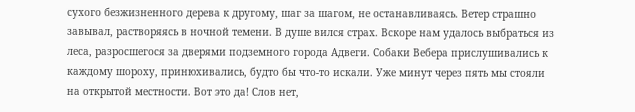сухого безжизненного дерева к другому, шаг за шагом, не останавливаясь. Ветер страшно завывал, растворяясь в ночной темени. В душе вился страх. Вскоре нам удалось выбраться из леса, разросшегося за дверями подземного города Адвеги. Собаки Вебера прислушивались к каждому шороху, принюхивались, будто бы что-то искали. Уже минут через пять мы стояли на открытой местности. Вот это да! Слов нет,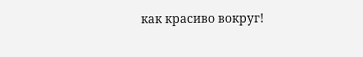как красиво вокруг!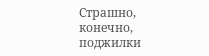Страшно, конечно, поджилки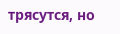трясутся, но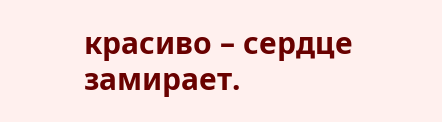красиво – сердце замирает.